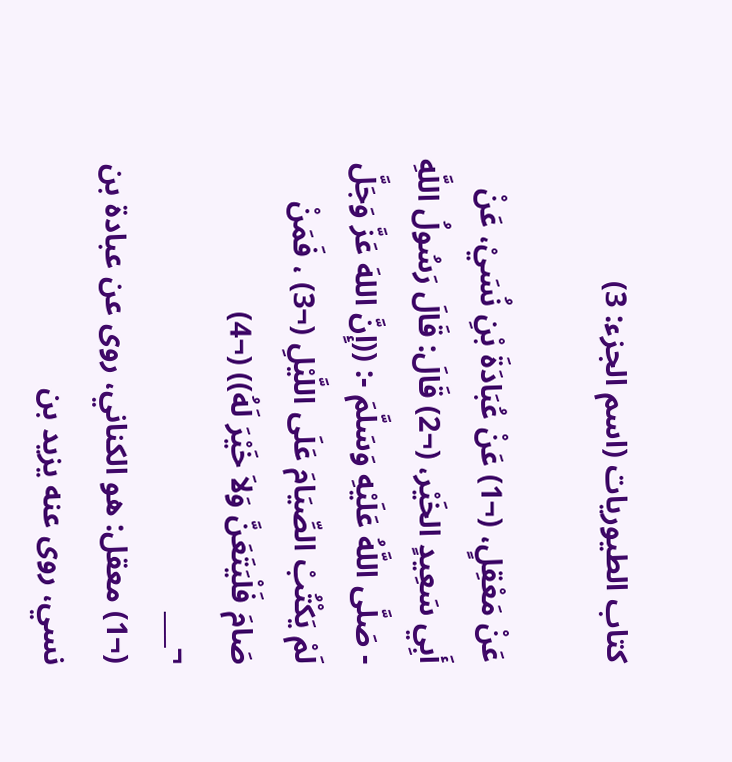كتاب الطيوريات (اسم الجزء: 3)

عَنْ مَعْقِلٍ، (¬1) عَنْ عُبَادَةَ بْنِ نُسَيْ، عَنْ
أَبِي سَعِيدٍ الخَيْر، (¬2) قَالَ: قَالَ رَسُولُ اللَّهِ - صَلَّى اللَّهُ عَلَيْهِ وَسَلَّمَ -: ((إِنَّ اللهَ عَزَّ وَجَلَّ لَمْ يَكْتُبْ الصِّيَامَ عَلَى اللَّيْلِ (¬3) ، فَمَنْ صَامَ فَلْيَتَعَنَّ وَلاَ خَيْرَ لَهُ)) (¬4)
¬___
(¬1) معقل: هو الكناني، روى عن عبادة بن نسي، روى عنه يزيد بن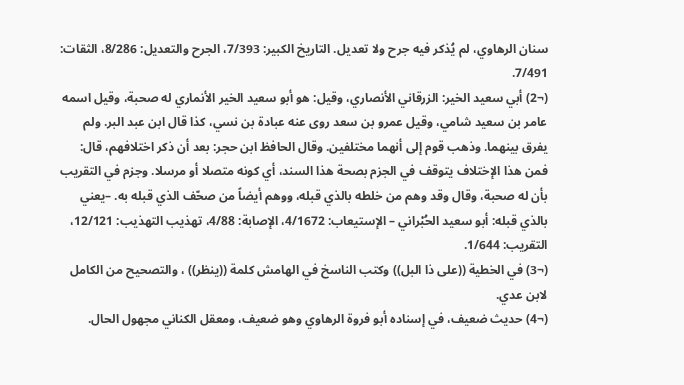سنان الرهاوي، لم يُذكر فيه جرح ولا تعديل. التاريخ الكبير: 7/393، الجرح والتعديل: 8/286، الثقات: 7/491.
(¬2) أبي سعيد الخير: الزرقاني الأنصاري، وقيل: هو أبو سعيد الخير الأنماري له صحبة، وقيل اسمه عامر بن سعيد شامي، وقيل عمرو بن سعد روى عنه عبادة بن نسي، كذا قال ابن عبد البر. ولم يفرق بينهما. وذهب قوم إلى أنهما مختلفين. وقال الحافظ ابن حجر: بعد أن ذكر اختلافهم، قال: فمن هذا الإختلاف يتوقف في الجزم بصحة هذا السند، أي كونه متصلا أو مرسلا. وجزم في التقريب بأن له صحبة، وقال وقد وهم من خلطه بالذي قبله، ووهم أيضاً من صحّف الذي قبله به. –يعني بالذي قبله: أبو سعيد الحُبْراني – الإستيعاب: 4/1672، الإصابة: 4/88، تهذيب التهذيب: 12/121، التقريب: 1/644.
(¬3) في الخطية ((على ذا البل)) وكتب الناسخ في الهامش كلمة ((ينظر)) ، والتصحيح من الكامل لابن عدي.
(¬4) حديث ضعيف، في إسناده أبو فروة الرهاوي وهو ضعيف، ومعقل الكناني مجهول الحال.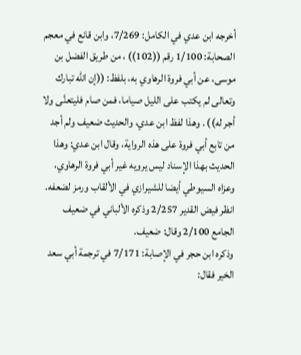أخرجه ابن عدي في الكامل: 7/269، وابن قانع في معجم الصحابة: 1/100 رقم ((102)) ، من طريق الفضل بن موسى، عن أبي فروة الرهاوي به، بلفظ: ((إن الله تبارك وتعالى لم يكتب على الليل صياما، فمن صام فليتعنَّى ولا أجر له)) . وهذا لفظ ابن عدي، والحديث ضعيف ولم أجد من تابع أبي فروة على هذه الرواية، وقال ابن عدي: وهذا الحديث بهذا الإسناد ليس يرويه غير أبي فروة الرهاوي، وعزاه السيوطي أيضا للشيرازي في الألقاب ورمز لضعفه. انظر فيض القدير 2/257 وذكره الألباني في ضعيف الجامع 2/100 وقال: ضعيف.
وذكره ابن حجر في الإصابة: 7/171 في ترجمة أبي سعد الخير فقال: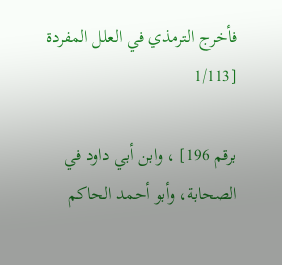فأخرج الترمذي في العلل المفردة [1/113

برقم 196] ، وابن أبي داود في الصحابة، وأبو أحمد الحاكم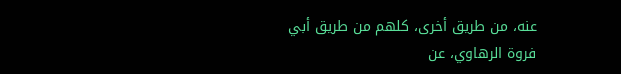عنه، من طريق أخرى، كلهم من طريق أبي فروة الرهاوي، عن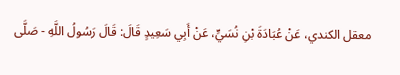معقل الكندي، عَنْ عُبَادَةَ بْنِ نُسَيٍّ، عَنْ أَبِي سَعِيدٍ قَالَ: قَالَ رَسُولُ اللَّهِ - صَلَّى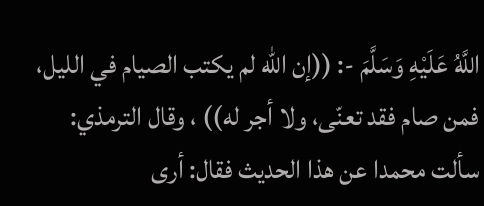اللَّهُ عَلَيْهِ وَسَلَّمَ -: ((إن الله لم يكتب الصيام في الليل، فمن صام فقد تعنّى، ولا أجر له)) ، وقال الترمذي: سألت محمدا عن هذا الحديث فقال: أرى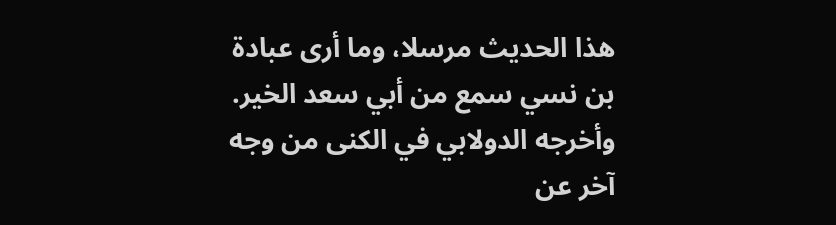هذا الحديث مرسلا، وما أرى عبادة بن نسي سمع من أبي سعد الخير.
وأخرجه الدولابي في الكنى من وجه آخر عن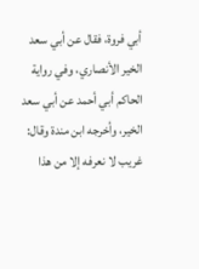أبي فروة، فقال عن أبي سعد الخير الأنصاري، وفي رواية الحاكم أبي أحمد عن أبي سعد الخير، وأخرجه ابن مندة وقال: غريب لا نعرفه إلا من هذا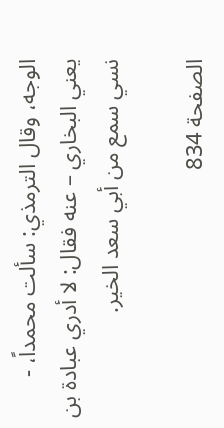الوجه، وقال الترمذي: سألت محمداً، - يعني البخاري – عنه فقال: لا أدري عبادة بن نسي سمع من أبي سعد الخير.

الصفحة 834